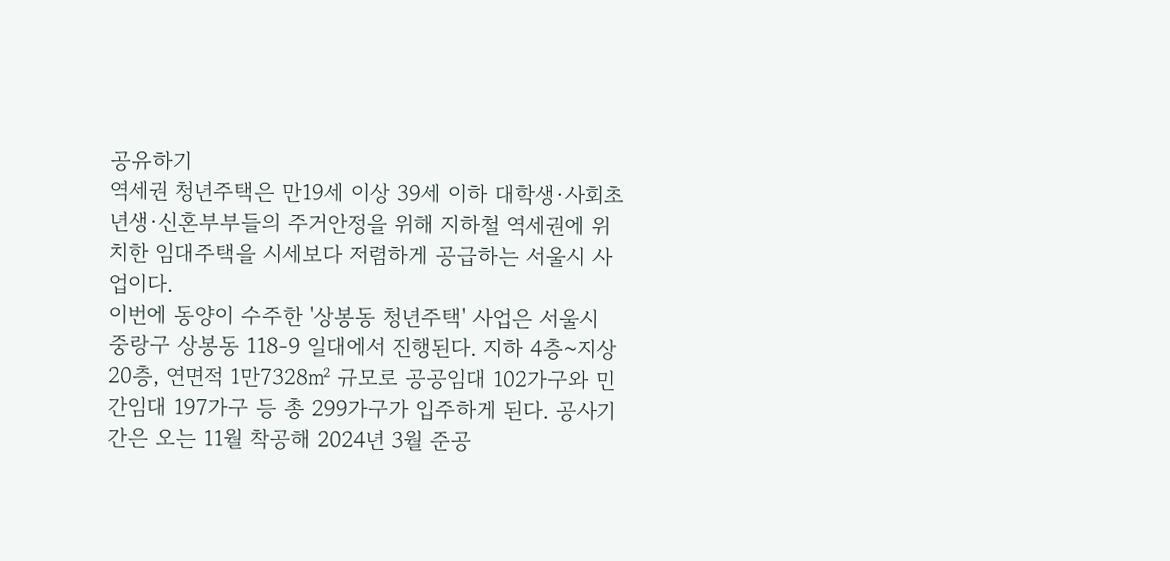공유하기
역세권 청년주택은 만19세 이상 39세 이하 대학생·사회초년생·신혼부부들의 주거안정을 위해 지하철 역세권에 위치한 임대주택을 시세보다 저렴하게 공급하는 서울시 사업이다.
이번에 동양이 수주한 '상봉동 청년주택' 사업은 서울시 중랑구 상봉동 118-9 일대에서 진행된다. 지하 4층~지상 20층, 연면적 1만7328㎡ 규모로 공공임대 102가구와 민간임대 197가구 등 총 299가구가 입주하게 된다. 공사기간은 오는 11월 착공해 2024년 3월 준공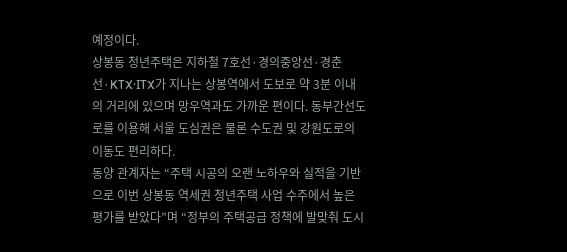예정이다.
상봉동 청년주택은 지하철 7호선·경의중앙선·경춘선·KTX·ITX가 지나는 상봉역에서 도보로 약 3분 이내의 거리에 있으며 망우역과도 가까운 편이다. 동부간선도로를 이용해 서울 도심권은 물론 수도권 및 강원도로의 이동도 편리하다.
동양 관계자는 “주택 시공의 오랜 노하우와 실적을 기반으로 이번 상봉동 역세권 청년주택 사업 수주에서 높은 평가를 받았다”며 “정부의 주택공급 정책에 발맞춰 도시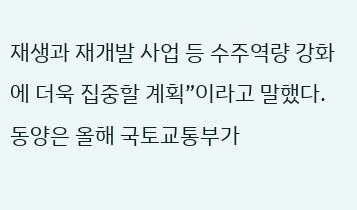재생과 재개발 사업 등 수주역량 강화에 더욱 집중할 계획”이라고 말했다.
동양은 올해 국토교통부가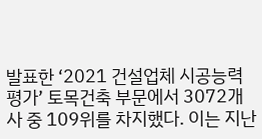발표한 ‘2021 건설업체 시공능력평가’ 토목건축 부문에서 3072개사 중 109위를 차지했다. 이는 지난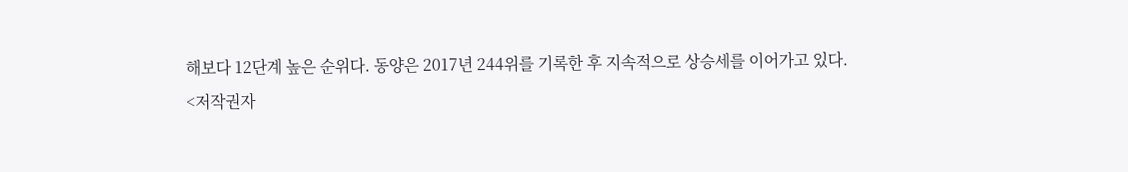해보다 12단계 높은 순위다. 동양은 2017년 244위를 기록한 후 지속적으로 상승세를 이어가고 있다.
<저작권자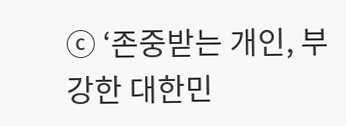ⓒ ‘존중받는 개인, 부강한 대한민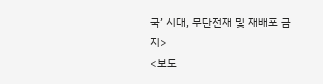국’ 시대, 무단전재 및 재배포 금지>
<보도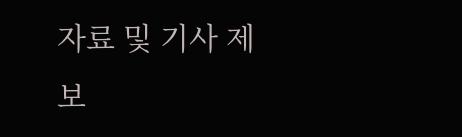자료 및 기사 제보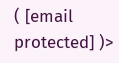( [email protected] )>